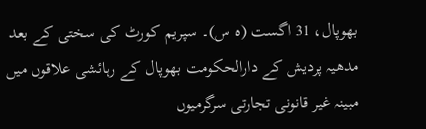بھوپال، 31 اگست (ہ س)۔ سپریم کورٹ کی سختی کے بعد مدھیہ پردیش کے دارالحکومت بھوپال کے رہائشی علاقوں میں مبینہ غیر قانونی تجارتی سرگرمیوں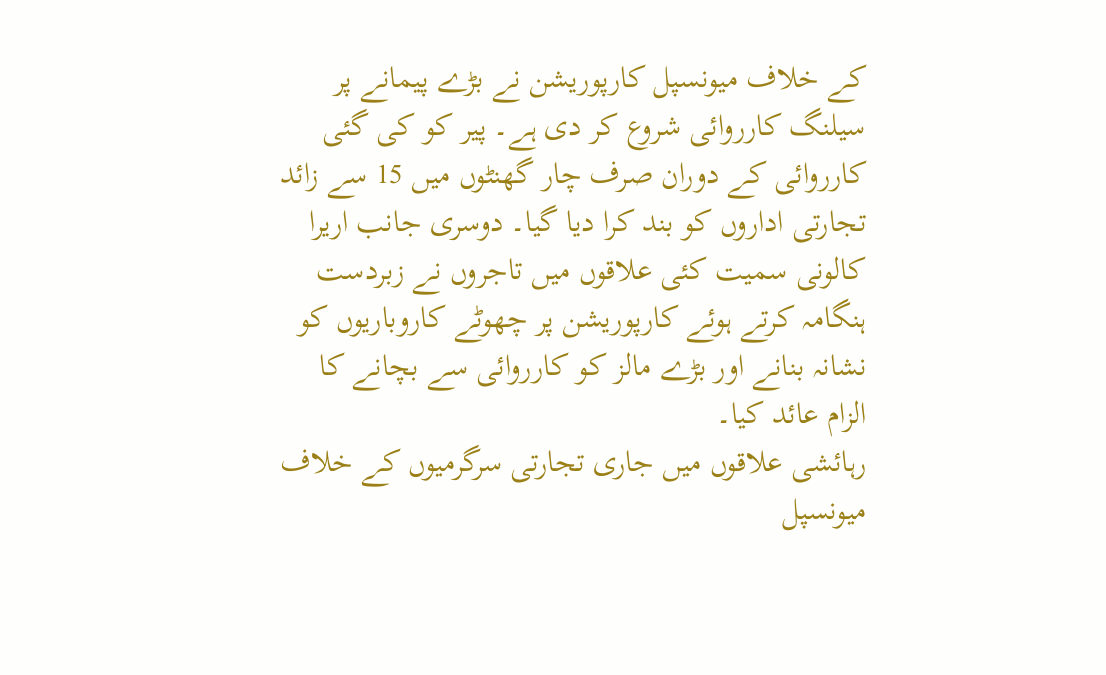کے خلاف میونسپل کارپوریشن نے بڑے پیمانے پر سیلنگ کارروائی شروع کر دی ہے۔ پیر کو کی گئی کارروائی کے دوران صرف چار گھنٹوں میں 15 سے زائد تجارتی اداروں کو بند کرا دیا گیا۔ دوسری جانب اریرا کالونی سمیت کئی علاقوں میں تاجروں نے زبردست ہنگامہ کرتے ہوئے کارپوریشن پر چھوٹے کاروباریوں کو نشانہ بنانے اور بڑے مالز کو کارروائی سے بچانے کا الزام عائد کیا۔
رہائشی علاقوں میں جاری تجارتی سرگرمیوں کے خلاف میونسپل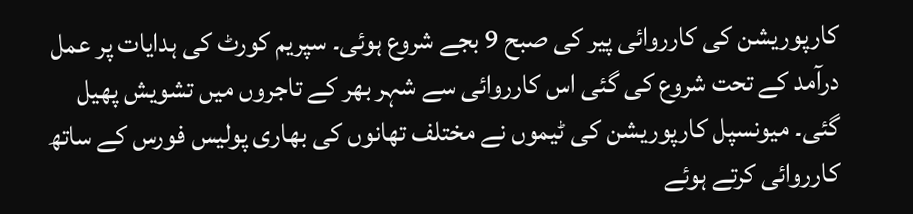کارپوریشن کی کارروائی پیر کی صبح 9 بجے شروع ہوئی۔ سپریم کورٹ کی ہدایات پر عمل درآمد کے تحت شروع کی گئی اس کارروائی سے شہر بھر کے تاجروں میں تشویش پھیل گئی۔ میونسپل کارپوریشن کی ٹیموں نے مختلف تھانوں کی بھاری پولیس فورس کے ساتھ کارروائی کرتے ہوئے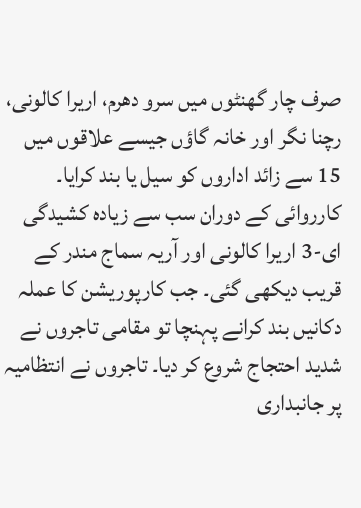صرف چار گھنٹوں میں سرو دھرم، اریرا کالونی، رچنا نگر اور خانہ گاؤں جیسے علاقوں میں 15 سے زائد اداروں کو سیل یا بند کرایا۔
کارروائی کے دوران سب سے زیادہ کشیدگی ای-3 اریرا کالونی اور آریہ سماج مندر کے قریب دیکھی گئی۔ جب کارپوریشن کا عملہ دکانیں بند کرانے پہنچا تو مقامی تاجروں نے شدید احتجاج شروع کر دیا۔ تاجروں نے انتظامیہ پر جانبداری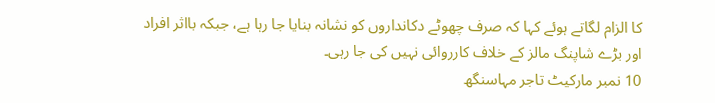کا الزام لگاتے ہوئے کہا کہ صرف چھوٹے دکانداروں کو نشانہ بنایا جا رہا ہے، جبکہ بااثر افراد اور بڑے شاپنگ مالز کے خلاف کارروائی نہیں کی جا رہی۔
10 نمبر مارکیٹ تاجر مہاسنگھ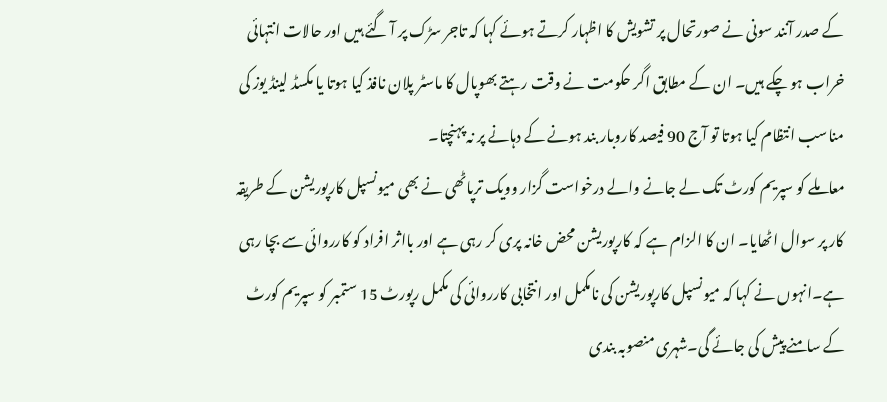کے صدر آنند سونی نے صورتحال پر تشویش کا اظہار کرتے ہوئے کہا کہ تاجر سڑک پر آ گئے ہیں اور حالات انتہائی خراب ہو چکے ہیں۔ ان کے مطابق اگر حکومت نے وقت رہتے بھوپال کا ماسٹر پلان نافذ کیا ہوتا یا مکسڈ لینڈ یوز کی مناسب انتظام کیا ہوتا تو آج 90 فیصد کاروبار بند ہونے کے دہانے پر نہ پہنچتا۔
معاملے کو سپریم کورٹ تک لے جانے والے درخواست گزار وویک ترپاٹھی نے بھی میونسپل کارپوریشن کے طریقہ کار پر سوال اٹھایا۔ ان کا الزام ہے کہ کارپوریشن محض خانہ پری کر رہی ہے اور بااثر افراد کو کارروائی سے بچا رہی ہے۔انہوں نے کہا کہ میونسپل کارپوریشن کی نامکمل اور انتخابی کارروائی کی مکمل رپورٹ 15 ستمبر کو سپریم کورٹ کے سامنے پیش کی جائے گی۔شہری منصوبہ بندی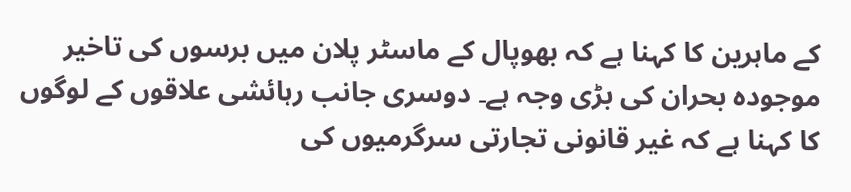کے ماہرین کا کہنا ہے کہ بھوپال کے ماسٹر پلان میں برسوں کی تاخیر موجودہ بحران کی بڑی وجہ ہے۔ دوسری جانب رہائشی علاقوں کے لوگوں کا کہنا ہے کہ غیر قانونی تجارتی سرگرمیوں کی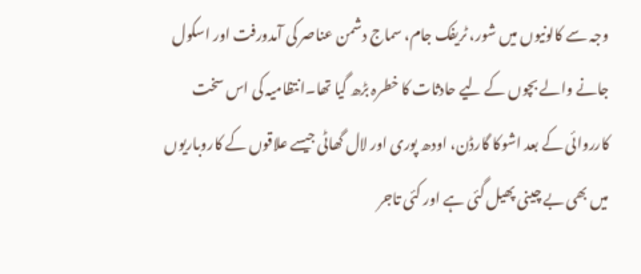وجہ سے کالونیوں میں شور، ٹریفک جام، سماج دشمن عناصر کی آمدورفت اور اسکول جانے والے بچوں کے لیے حادثات کا خطرہ بڑھ گیا تھا۔انتظامیہ کی اس سخت کارروائی کے بعد اشوکا گارڈن، اودھ پوری اور لال گھاٹی جیسے علاقوں کے کاروباریوں میں بھی بے چینی پھیل گئی ہے اور کئی تاجر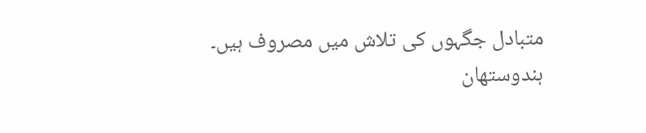متبادل جگہوں کی تلاش میں مصروف ہیں۔
ہندوستھان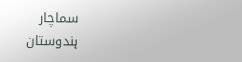سماچار
ہندوستان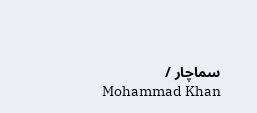سماچار / Mohammad Khan